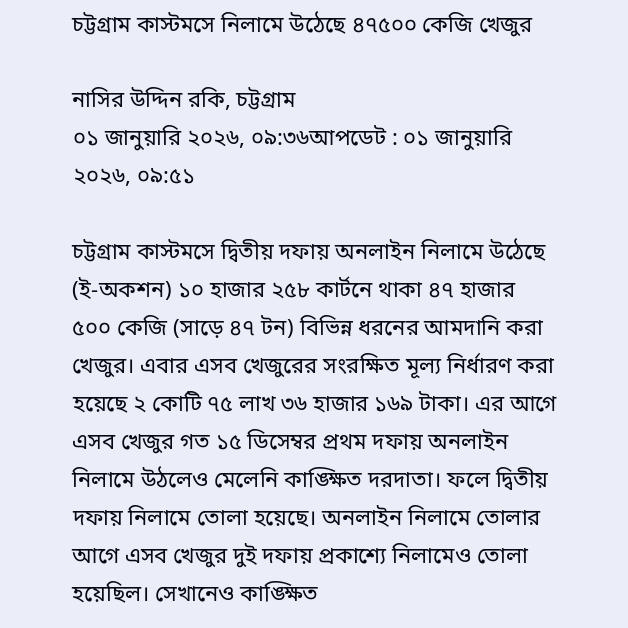চট্টগ্রাম কাস্টমসে নিলামে উঠেছে ৪৭৫০০ কেজি খেজুর

নাসির উদ্দিন রকি, চট্টগ্রাম
০১ জানুয়ারি ২০২৬, ০৯:৩৬আপডেট : ০১ জানুয়ারি ২০২৬, ০৯:৫১

চট্টগ্রাম কাস্টমসে দ্বিতীয় দফায় অনলাইন নিলামে উঠেছে (ই-অকশন) ১০ হাজার ২৫৮ কার্টনে থাকা ৪৭ হাজার ৫০০ কেজি (সাড়ে ৪৭ টন) বিভিন্ন ধরনের আমদানি করা খেজুর। এবার এসব খেজুরের সংরক্ষিত মূল্য নির্ধারণ করা হয়েছে ২ কোটি ৭৫ লাখ ৩৬ হাজার ১৬৯ টাকা। এর আগে এসব খেজুর গত ১৫ ডিসেম্বর প্রথম দফায় অনলাইন নিলামে উঠলেও মেলেনি কাঙ্ক্ষিত দরদাতা। ফলে দ্বিতীয় দফায় নিলামে তোলা হয়েছে। অনলাইন নিলামে তোলার আগে এসব খেজুর দুই দফায় প্রকাশ্যে নিলামেও তোলা হয়েছিল। সেখানেও কাঙ্ক্ষিত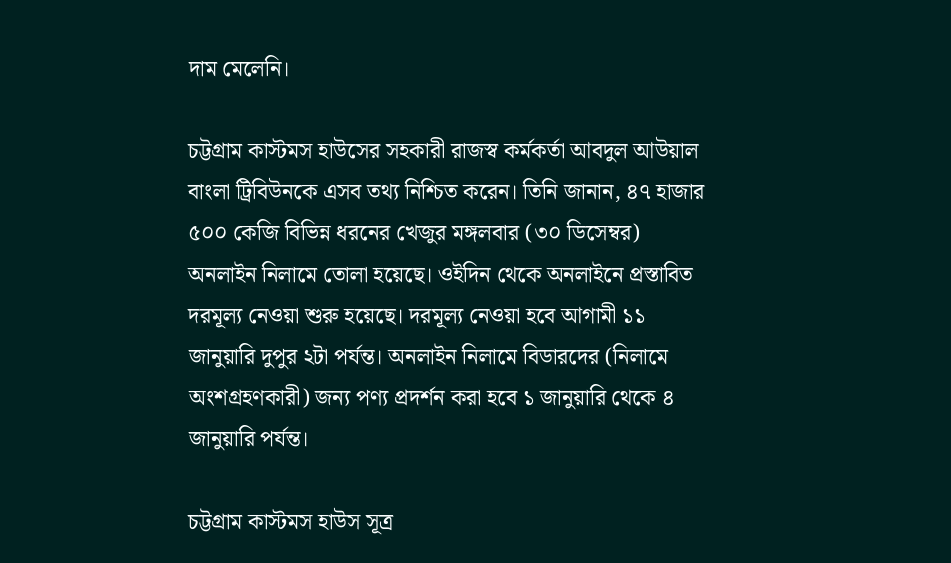দাম মেলেনি।

চট্টগ্রাম কাস্টমস হাউসের সহকারী রাজস্ব কর্মকর্তা আবদুল আউয়াল বাংলা ট্রিবিউনকে এসব তথ্য নিশ্চিত করেন। তিনি জানান, ৪৭ হাজার ৫০০ কেজি বিভিন্ন ধরনের খেজুর মঙ্গলবার (৩০ ডিসেম্বর) অনলাইন নিলামে তোলা হয়েছে। ওইদিন থেকে অনলাইনে প্রস্তাবিত দরমূল্য নেওয়া শুরু হয়েছে। দরমূল্য নেওয়া হবে আগামী ১১ জানুয়ারি দুপুর ২টা পর্যন্ত। অনলাইন নিলামে বিডারদের (নিলামে অংশগ্রহণকারী) জন্য পণ্য প্রদর্শন করা হবে ১ জানুয়ারি থেকে ৪ জানুয়ারি পর্যন্ত।

চট্টগ্রাম কাস্টমস হাউস সূত্র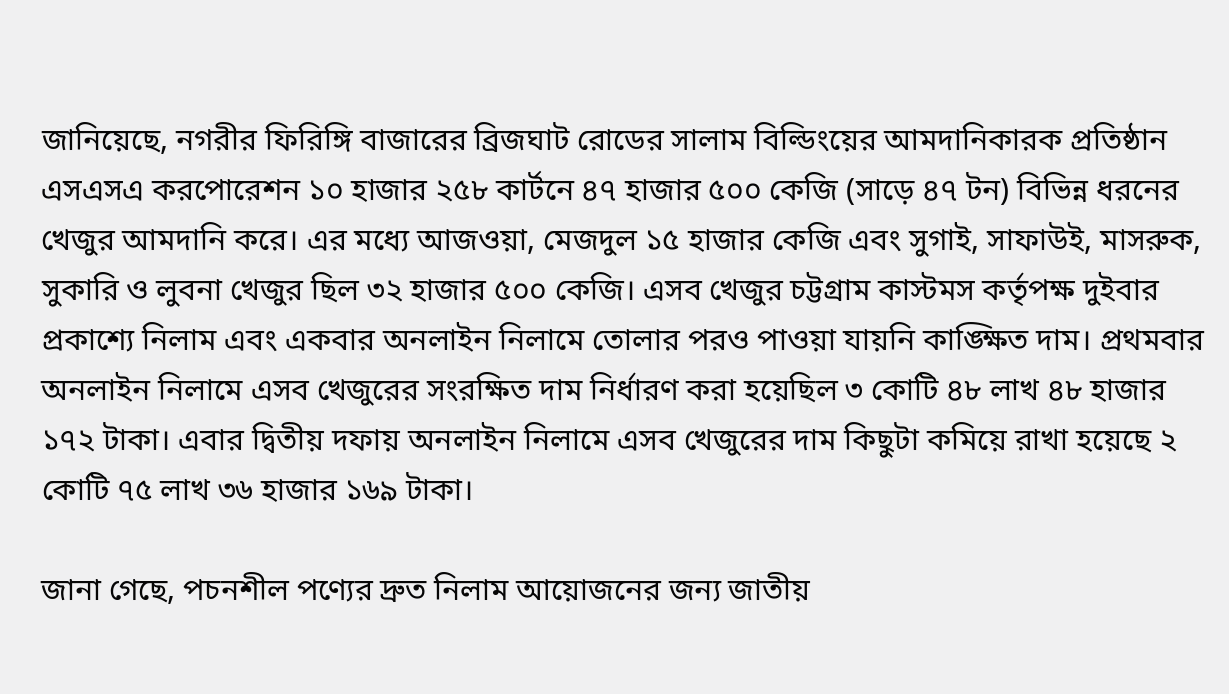জানিয়েছে, নগরীর ফিরিঙ্গি বাজারের ব্রিজঘাট রোডের সালাম বিল্ডিংয়ের আমদানিকারক প্রতিষ্ঠান এসএসএ করপোরেশন ১০ হাজার ২৫৮ কার্টনে ৪৭ হাজার ৫০০ কেজি (সাড়ে ৪৭ টন) বিভিন্ন ধরনের খেজুর আমদানি করে। এর মধ্যে আজওয়া, মেজদুল ১৫ হাজার কেজি এবং সুগাই, সাফাউই, মাসরুক, সুকারি ও লুবনা খেজুর ছিল ৩২ হাজার ৫০০ কেজি। এসব খেজুর চট্টগ্রাম কাস্টমস কর্তৃপক্ষ দুইবার প্রকাশ্যে নিলাম এবং একবার অনলাইন নিলামে তোলার পরও পাওয়া যায়নি কাঙ্ক্ষিত দাম। প্রথমবার অনলাইন নিলামে এসব খেজুরের সংরক্ষিত দাম নির্ধারণ করা হয়েছিল ৩ কোটি ৪৮ লাখ ৪৮ হাজার ১৭২ টাকা। এবার দ্বিতীয় দফায় অনলাইন নিলামে এসব খেজুরের দাম কিছুটা কমিয়ে রাখা হয়েছে ২ কোটি ৭৫ লাখ ৩৬ হাজার ১৬৯ টাকা।

জানা গেছে, পচনশীল পণ্যের দ্রুত নিলাম আয়োজনের জন্য জাতীয়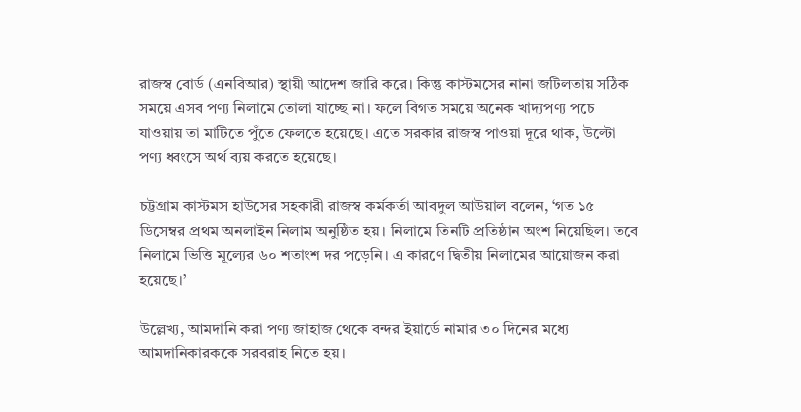রাজস্ব বোর্ড (এনবিআর) স্থায়ী আদেশ জারি করে। কিন্তু কাস্টমসের নানা জটিলতায় সঠিক সময়ে এসব পণ্য নিলামে তোলা যাচ্ছে না। ফলে বিগত সময়ে অনেক খাদ্যপণ্য পচে যাওয়ায় তা মাটিতে পুঁতে ফেলতে হয়েছে। এতে সরকার রাজস্ব পাওয়া দূরে থাক, উল্টো পণ্য ধ্বংসে অর্থ ব্যয় করতে হয়েছে।

চট্টগ্রাম কাস্টমস হাউসের সহকারী রাজস্ব কর্মকর্তা আবদুল আউয়াল বলেন, ‘গত ১৫ ডিসেম্বর প্রথম অনলাইন নিলাম অনুষ্ঠিত হয়। নিলামে তিনটি প্রতিষ্ঠান অংশ নিয়েছিল। তবে নিলামে ভিত্তি মূল্যের ৬০ শতাংশ দর পড়েনি। এ কারণে দ্বিতীয় নিলামের আয়োজন করা হয়েছে।’

উল্লেখ্য, আমদানি করা পণ্য জাহাজ থেকে বন্দর ইয়ার্ডে নামার ৩০ দিনের মধ্যে আমদানিকারককে সরবরাহ নিতে হয়।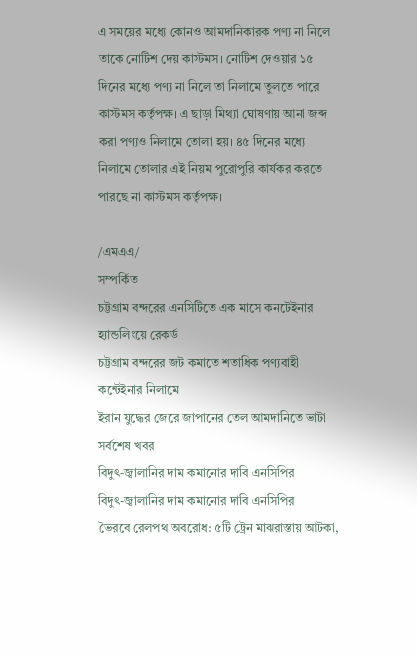এ সময়ের মধ্যে কোনও আমদানিকারক পণ্য না নিলে তাকে নোটিশ দেয় কাস্টমস। নোটিশ দেওয়ার ১৫ দিনের মধ্যে পণ্য না নিলে তা নিলামে তুলতে পারে কাস্টমস কর্তৃপক্ষ। এ ছাড়া মিথ্যা ঘোষণায় আনা জব্দ করা পণ্যও নিলামে তোলা হয়। ৪৫ দিনের মধ্যে নিলামে তোলার এই নিয়ম পুরোপুরি কার্যকর করতে পারছে না কাস্টমস কর্তৃপক্ষ।

/এমএএ/
সম্পর্কিত
চট্টগ্রাম বন্দরের এনসিটিতে এক মাসে কনটেইনার হ্যান্ডলিংয়ে রেকর্ড
চট্টগ্রাম বন্দরের জট কমাতে শতাধিক পণ্যবাহী কন্টেইনার নিলামে
ইরান যুদ্ধের জেরে জাপানের তেল আমদানিতে ভাটা
সর্বশেষ খবর
বিদুৎ-জ্বালানির দাম কমানোর দাবি এনসিপির
বিদুৎ-জ্বালানির দাম কমানোর দাবি এনসিপির
ভৈরবে রেলপথ অবরোধ: ৫টি ট্রেন মাঝরাস্তায় আটকা,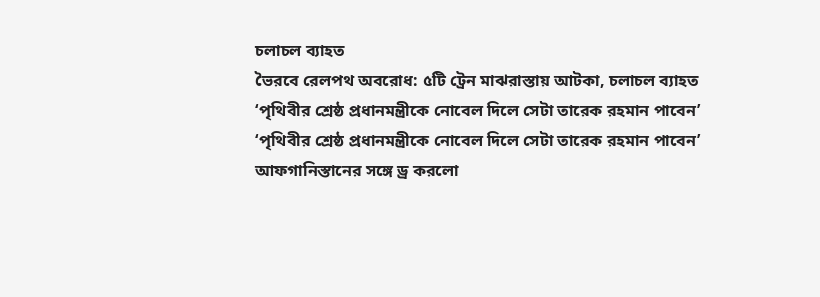চলাচল ব্যাহত
ভৈরবে রেলপথ অবরোধ: ৫টি ট্রেন মাঝরাস্তায় আটকা, চলাচল ব্যাহত
‘পৃথিবীর শ্রেষ্ঠ প্রধানমন্ত্রীকে নোবেল দিলে সেটা তারেক রহমান পাবেন’
‘পৃথিবীর শ্রেষ্ঠ প্রধানমন্ত্রীকে নোবেল দিলে সেটা তারেক রহমান পাবেন’
আফগানিস্তানের সঙ্গে ড্র করলো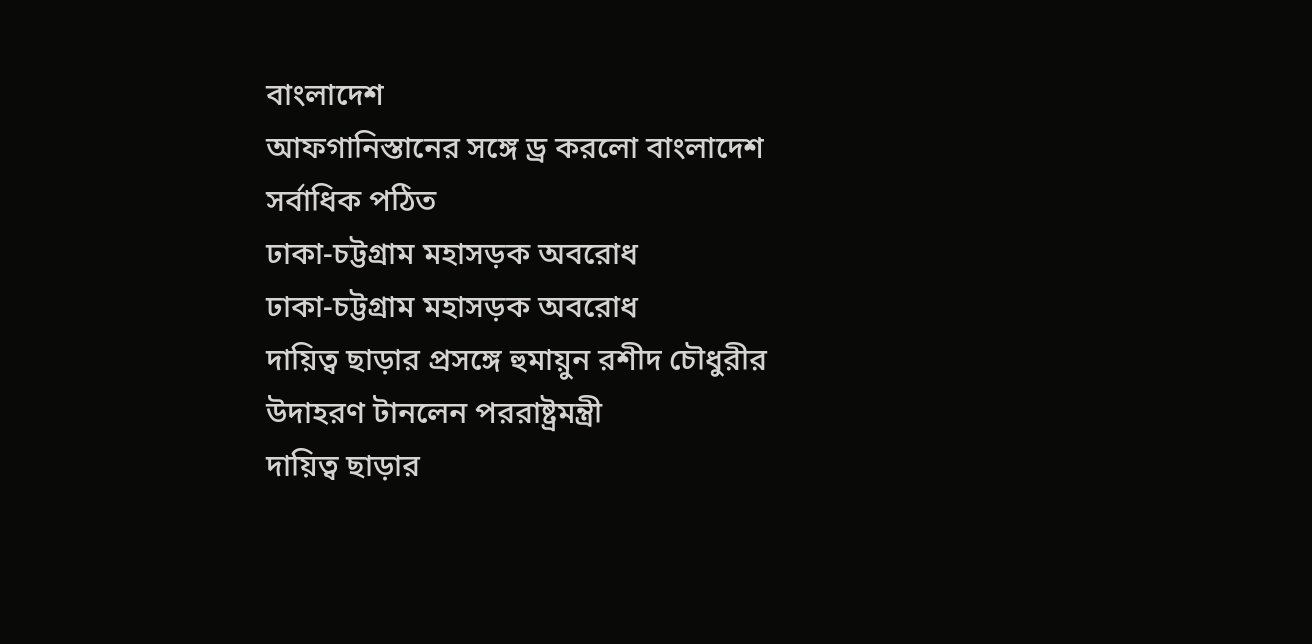বাংলাদেশ
আফগানিস্তানের সঙ্গে ড্র করলো বাংলাদেশ
সর্বাধিক পঠিত
ঢাকা-চট্টগ্রাম মহাসড়ক অবরোধ
ঢাকা-চট্টগ্রাম মহাসড়ক অবরোধ
দায়িত্ব ছাড়ার প্রসঙ্গে হুমায়ুন রশীদ চৌধুরীর উদাহরণ টানলেন পররাষ্ট্রমন্ত্রী
দায়িত্ব ছাড়ার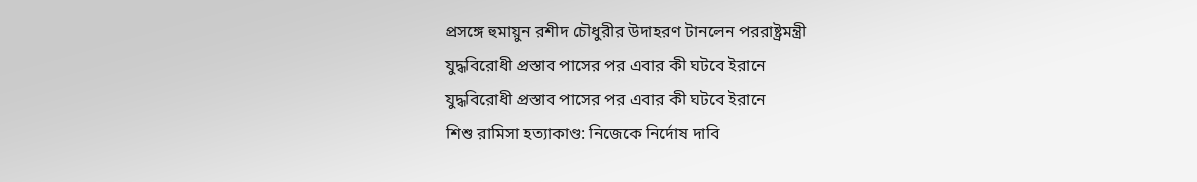প্রসঙ্গে হুমায়ুন রশীদ চৌধুরীর উদাহরণ টানলেন পররাষ্ট্রমন্ত্রী
যুদ্ধবিরোধী প্রস্তাব পাসের পর এবার কী ঘটবে ইরানে
যুদ্ধবিরোধী প্রস্তাব পাসের পর এবার কী ঘটবে ইরানে
শিশু রামিসা হত্যাকাণ্ড: নিজেকে নির্দোষ দাবি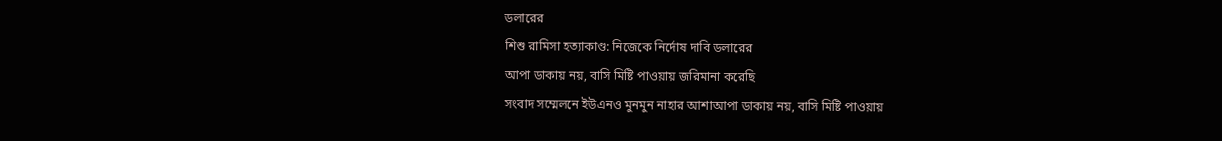ডলারের
শিশু রামিসা হত্যাকাণ্ড: নিজেকে নির্দোষ দাবি ডলারের
আপা ডাকায় নয়, বাসি মিষ্টি পাওয়ায় জরিমানা করেছি
সংবাদ সম্মেলনে ইউএনও মুনমুন নাহার আশাআপা ডাকায় নয়, বাসি মিষ্টি পাওয়ায়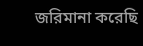জরিমানা করেছি